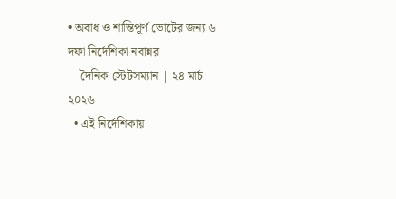• অবাধ ও শান্তিপূর্ণ ভোটের জন্য ৬ দফা নির্দেশিকা নবান্নর
    দৈনিক স্টেটসম্যান | ২৪ মার্চ ২০২৬
  • এই নির্দেশিকায়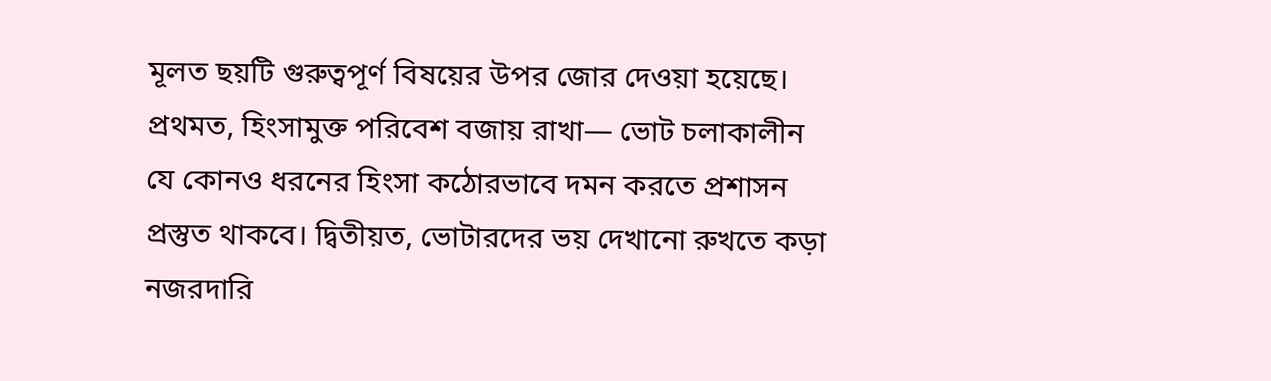মূলত ছয়টি গুরুত্বপূর্ণ বিষয়ের উপর জোর দেওয়া হয়েছে। প্রথমত, হিংসামুক্ত পরিবেশ বজায় রাখা— ভোট চলাকালীন যে কোনও ধরনের হিংসা কঠোরভাবে দমন করতে প্রশাসন প্রস্তুত থাকবে। দ্বিতীয়ত, ভোটারদের ভয় দেখানো রুখতে কড়া নজরদারি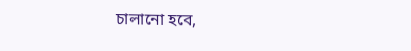চালানো হবে,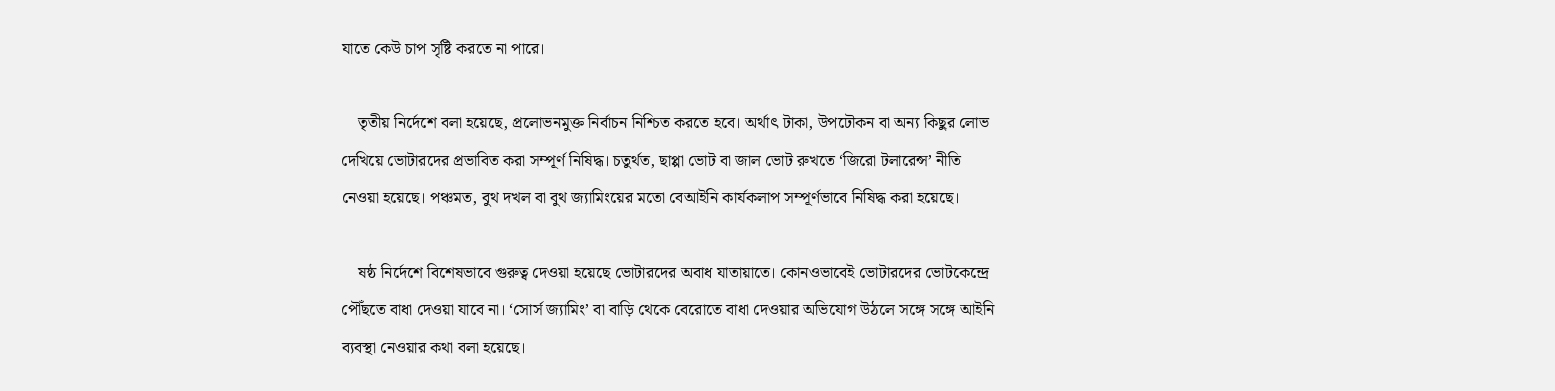যাতে কেউ চাপ সৃষ্টি করতে না পারে।

    তৃতীয় নির্দেশে বলা হয়েছে, প্রলোভনমুক্ত নির্বাচন নিশ্চিত করতে হবে। অর্থাৎ টাকা, উপঢৌকন বা অন্য কিছুর লোভ দেখিয়ে ভোটারদের প্রভাবিত করা সম্পূর্ণ নিষিদ্ধ। চতুর্থত, ছাপ্পা ভোট বা জাল ভোট রুখতে ‘জিরো টলারেন্স’ নীতি নেওয়া হয়েছে। পঞ্চমত, বুথ দখল বা বুথ জ্যামিংয়ের মতো বেআইনি কার্যকলাপ সম্পূর্ণভাবে নিষিদ্ধ করা হয়েছে।

    ষষ্ঠ নির্দেশে বিশেষভাবে গুরুত্ব দেওয়া হয়েছে ভোটারদের অবাধ যাতায়াতে। কোনওভাবেই ভোটারদের ভোটকেন্দ্রে পৌঁছতে বাধা দেওয়া যাবে না। ‘সোর্স জ্যামিং’ বা বাড়ি থেকে বেরোতে বাধা দেওয়ার অভিযোগ উঠলে সঙ্গে সঙ্গে আইনি ব্যবস্থা নেওয়ার কথা বলা হয়েছে।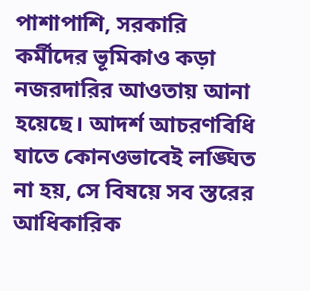পাশাপাশি, সরকারি কর্মীদের ভূমিকাও কড়া নজরদারির আওতায় আনা হয়েছে। আদর্শ আচরণবিধি যাতে কোনওভাবেই লঙ্ঘিত না হয়, সে বিষয়ে সব স্তরের আধিকারিক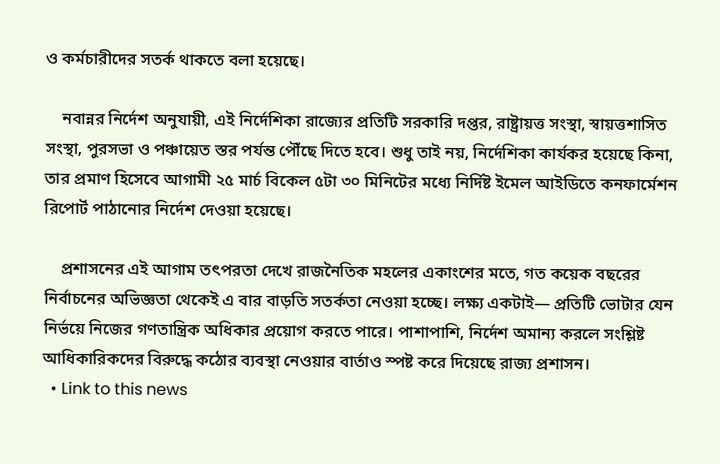ও কর্মচারীদের সতর্ক থাকতে বলা হয়েছে।

    নবান্নর নির্দেশ অনুযায়ী, এই নির্দেশিকা রাজ্যের প্রতিটি সরকারি দপ্তর, রাষ্ট্রায়ত্ত সংস্থা, স্বায়ত্তশাসিত সংস্থা, পুরসভা ও পঞ্চায়েত স্তর পর্যন্ত পৌঁছে দিতে হবে। শুধু তাই নয়, নির্দেশিকা কার্যকর হয়েছে কিনা, তার প্রমাণ হিসেবে আগামী ২৫ মার্চ বিকেল ৫টা ৩০ মিনিটের মধ্যে নির্দিষ্ট ইমেল আইডিতে কনফার্মেশন রিপোর্ট পাঠানোর নির্দেশ দেওয়া হয়েছে।

    প্রশাসনের এই আগাম তৎপরতা দেখে রাজনৈতিক মহলের একাংশের মতে, গত কয়েক বছরের নির্বাচনের অভিজ্ঞতা থেকেই এ বার বাড়তি সতর্কতা নেওয়া হচ্ছে। লক্ষ্য একটাই— প্রতিটি ভোটার যেন নির্ভয়ে নিজের গণতান্ত্রিক অধিকার প্রয়োগ করতে পারে। পাশাপাশি, নির্দেশ অমান্য করলে সংশ্লিষ্ট আধিকারিকদের বিরুদ্ধে কঠোর ব্যবস্থা নেওয়ার বার্তাও স্পষ্ট করে দিয়েছে রাজ্য প্রশাসন।
  • Link to this news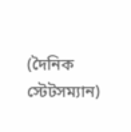(দৈনিক স্টেটসম্যান)